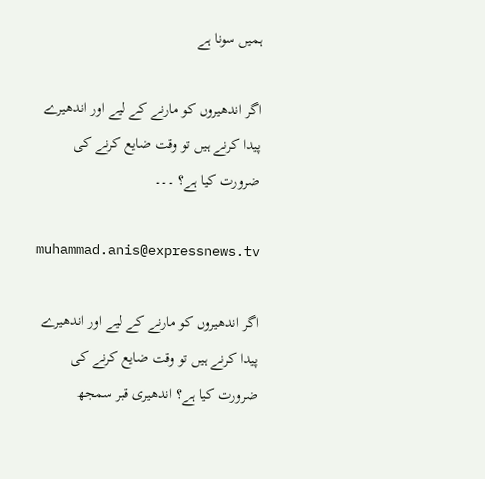ہمیں سونا ہے

اگر اندھیروں کو مارنے کے لیے اور اندھیرے پیدا کرنے ہیں تو وقت ضایع کرنے کی ضرورت کیا ہے؟ ۔۔۔

muhammad.anis@expressnews.tv

اگر اندھیروں کو مارنے کے لیے اور اندھیرے پیدا کرنے ہیں تو وقت ضایع کرنے کی ضرورت کیا ہے؟ اندھیری قبر سمجھ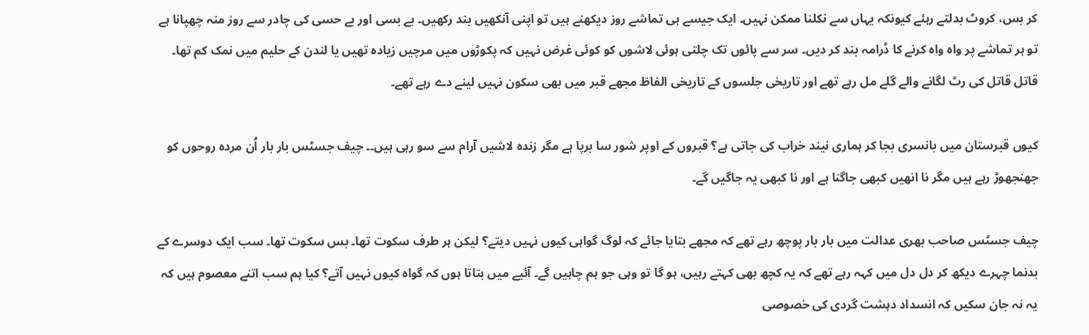کر بس، کروٹ بدلتے رہئے کیونکہ یہاں سے نکلنا ممکن نہیں۔ ایک جیسے ہی تماشے روز دیکھنے ہیں تو اپنی آنکھیں بند رکھیں۔ بے بسی اور بے حسی کی چادر سے روز منہ چھپانا ہے تو ہر تماشے پر واہ واہ کرنے کا ڈرامہ بند کر دیں۔ سر سے پائوں تک چلتی ہوئی لاشوں کو کوئی غرض نہیں کہ پکوڑوں میں مرچیں زیادہ تھیں یا لندن کے حلیم میں نمک کم تھا۔ قاتل قاتل کی رٹ لگانے والے گلے مل رہے تھے اور تاریخی جلسوں کے تاریخی الفاظ مجھے قبر میں بھی سکون نہیں لینے دے رہے تھے۔

کیوں قبرستان میں بانسری بجا کر ہماری نیند خراب کی جاتی ہے؟ قبروں کے اوپر شور سا برپا ہے مگر زندہ لاشیں آرام سے سو رہی ہیں۔۔ چیف جسٹس بار بار اُن مردہ روحوں کو جھنجھوڑ رہے ہیں مگر نا انھیں کبھی جاگنا ہے اور نا کبھی یہ جاگیں گے۔

چیف جسٹس صاحب بھری عدالت میں بار بار پوچھ رہے تھے کہ مجھے بتایا جائے کہ لوگ گواہی کیوں نہیں دیتے؟ لیکن ہر طرف سکوت تھا۔ بس سکوت تھا۔ سب ایک دوسرے کے بدنما چہرے دیکھ کر دل دل میں کہہ رہے تھے کہ یہ کچھ بھی کہتے رہیں، ہو گا تو وہی جو ہم چاہیں گے۔ آئیے میں بتاتا ہوں کہ گواہ کیوں نہیں آتے؟ کیا ہم سب اتنے معصوم ہیں کہ یہ نہ جان سکیں کہ انسداد دہشت گردی کی خصوصی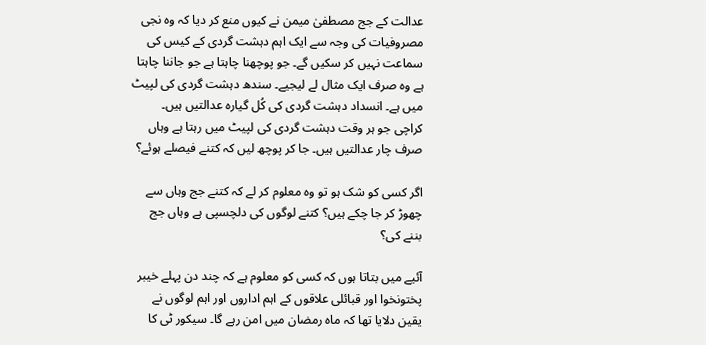عدالت کے جج مصطفیٰ میمن نے کیوں منع کر دیا کہ وہ نجی مصروفیات کی وجہ سے ایک اہم دہشت گردی کے کیس کی سماعت نہیں کر سکیں گے۔ جو پوچھنا چاہتا ہے جو جاننا چاہتا ہے وہ صرف ایک مثال لے لیجیے۔ سندھ دہشت گردی کی لپیٹ میں ہے۔ انسداد دہشت گردی کی کُل گیارہ عدالتیں ہیں۔ کراچی جو ہر وقت دہشت گردی کی لپیٹ میں رہتا ہے وہاں صرف چار عدالتیں ہیں۔ جا کر پوچھ لیں کہ کتنے فیصلے ہوئے؟

اگر کسی کو شک ہو تو وہ معلوم کر لے کہ کتنے جج وہاں سے چھوڑ کر جا چکے ہیں؟ کتنے لوگوں کی دلچسپی ہے وہاں جج بننے کی؟

آئیے میں بتاتا ہوں کہ کسی کو معلوم ہے کہ چند دن پہلے خیبر پختونخوا اور قبائلی علاقوں کے اہم اداروں اور اہم لوگوں نے یقین دلایا تھا کہ ماہ رمضان میں امن رہے گا۔ سیکور ٹی کا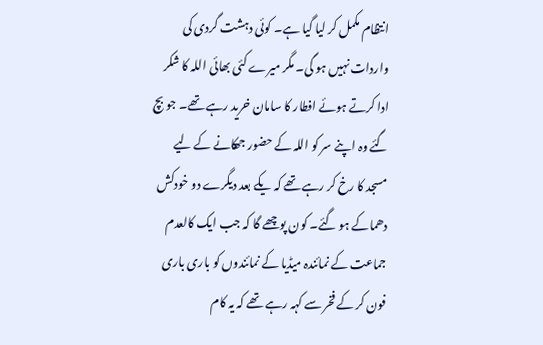انتظام مکمل کر لیا گیا ہے۔ کوئی دہشت گردی کی واردات نہیں ہو گی۔ مگر میرے کئی بھائی اللہ کا شکر ادا کرتے ہوئے افطار کا سامان خرید رہے تھے۔ جو بچ گئے وہ اپنے سر کو اللہ کے حضور جھکانے کے لیے مسجد کا رخ کر رہے تھے کہ یکے بعد دیگرے دو خودکش دھماکے ہو گئے۔ کون پوچھے گا کہ جب ایک کالعدم جماعت کے نمائندہ میڈیا کے نمائندوں کو باری باری فون کر کے فخر سے کہہ رہے تھے کہ یہ کام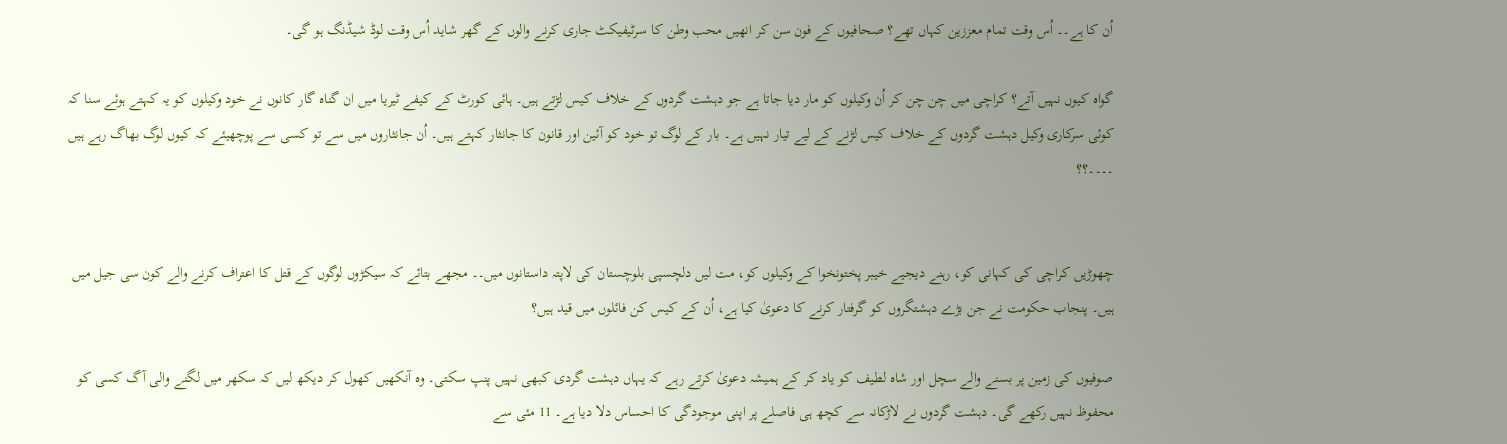اُن کا ہے۔۔ اُس وقت تمام معززین کہاں تھے؟ صحافیوں کے فون سن کر انھیں محب وطن کا سرٹیفیکٹ جاری کرنے والوں کے گھر شاید اُس وقت لوڈ شیڈنگ ہو گی۔

گواہ کیوں نہیں آتے؟ کراچی میں چن چن کر اُن وکیلوں کو مار دیا جاتا ہے جو دہشت گردوں کے خلاف کیس لڑتے ہیں۔ ہائی کورٹ کے کیفے ٹیریا میں ان گناہ گار کانوں نے خود وکیلوں کو یہ کہتے ہوئے سنا کہ کوئی سرکاری وکیل دہشت گردوں کے خلاف کیس لڑنے کے لیے تیار نہیں ہے۔ بار کے لوگ تو خود کو آئین اور قانون کا جانثار کہتے ہیں۔ اُن جانثاروں میں سے تو کسی سے پوچھیئے کہ کیوں لوگ بھاگ رہے ہیں ۔۔۔۔؟؟


چھوڑیں کراچی کی کہانی کو، رہنے دیجیے خیبر پختونخوا کے وکیلوں کو، مت لیں دلچسپی بلوچستان کی لاپتہ داستانوں میں۔۔ مجھے بتائے کہ سیکڑوں لوگوں کے قتل کا اعتراف کرنے والے کون سی جیل میں ہیں۔ پنجاب حکومت نے جن بڑے دہشتگروں کو گرفتار کرنے کا دعویٰ کیا ہے، اُن کے کیس کن فائلوں میں قید ہیں؟

صوفیوں کی زمین پر بسنے والے سچل اور شاہ لطیف کو یاد کر کے ہمیشہ دعویٰ کرتے رہے کہ یہاں دہشت گردی کبھی نہیں پنپ سکتی۔ وہ آنکھیں کھول کر دیکھ لیں کہ سکھر میں لگنے والی آگ کسی کو محفوظ نہیں رکھے گی۔ دہشت گردوں نے لاڑکانہ سے کچھ ہی فاصلے پر اپنی موجودگی کا احساس دلا دیا ہے۔ 11 مئی سے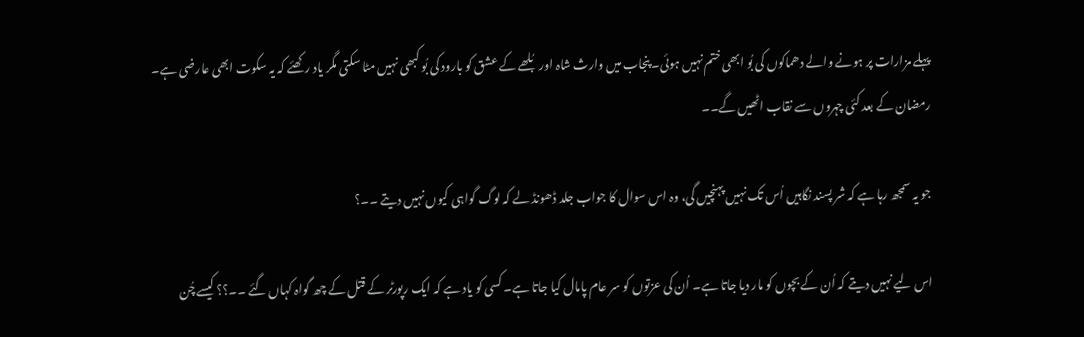پہلے مزارات پر ہونے والے دھماکوں کی بُو ابھی ختم نہیں ہوئی۔ پنجاب میں وارث شاہ اور بُلھے کے عشق کو بارود کی بُو کبھی نہیں مٹا سکتی مگر یاد رکھئے کہ یہ سکوت ابھی عارضی ہے۔ رمضان کے بعد کئی چہروں سے نقاب اٹھیں گے۔۔

جو یہ سمجھ رہا ہے کہ شر پسند نگاہیں اُس تک نہیں پہنچیں گی، وہ اس سوال کا جواب جلد ڈھونڈ لے کہ لوگ گواہی کیوں نہیں دیتے ۔۔؟

اس لیے نہیں دیتے کہ اُن کے بچوں کو مار دیا جاتا ہے۔ اُن کی عزتوں کو سر عام پامال کیا جاتا ہے۔ کسی کو یاد ہے کہ ایک رپورٹر کے قتل کے چھ گواہ کہاں گئے ۔۔؟؟ کیسے چُن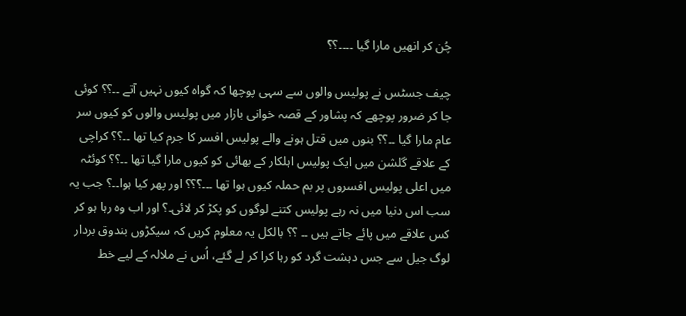چُن کر انھیں مارا گیا ۔۔۔۔؟؟ْ

چیف جسٹس نے پولیس والوں سے سہی پوچھا کہ گواہ کیوں نہیں آتے ۔۔؟؟ کوئی جا کر ضرور پوچھے کہ پشاور کے قصہ خوانی بازار میں پولیس والوں کو کیوں سر عام مارا گیا ۔۔؟؟ بنوں میں قتل ہونے والے پولیس افسر کا جرم کیا تھا ۔۔؟؟ کراچی کے علاقے گلشن میں ایک پولیس اہلکار کے بھائی کو کیوں مارا گیا تھا ۔۔؟؟ کوئٹہ میں اعلی پولیس افسروں پر بم حملہ کیوں ہوا تھا ۔۔۔؟ْ؟؟ اور پھر کیا ہوا۔۔؟ جب یہ سب اس دنیا میں نہ رہے پولیس کتنے لوگوں کو پکڑ کر لائی۔؟ اور اب وہ رہا ہو کر کس علاقے میں پائے جاتے ہیں ۔۔ ؟؟ بالکل یہ معلوم کریں کہ سیکڑوں بندوق بردار لوگ جیل سے جس دہشت گرد کو رہا کرا کر لے گئے، اُس نے ملالہ کے لیے خط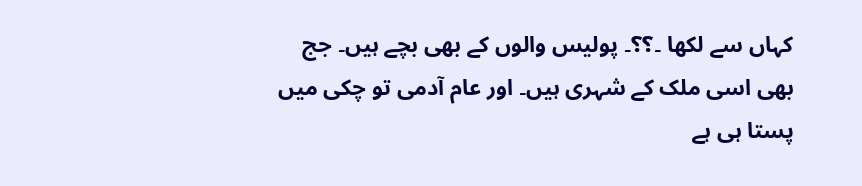کہاں سے لکھا ۔؟؟۔ پولیس والوں کے بھی بچے ہیں۔ جج بھی اسی ملک کے شہری ہیں۔ اور عام آدمی تو چکی میں پستا ہی ہے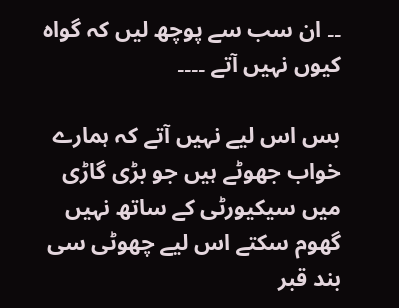۔۔ ان سب سے پوچھ لیں کہ گواہ کیوں نہیں آتے ۔۔۔۔

بس اس لیے نہیں آتے کہ ہمارے خواب جھوٹے ہیں جو بڑی گاڑی میں سیکیورٹی کے ساتھ نہیں گھوم سکتے اس لیے چھوٹی سی بند قبر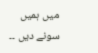میں ہمیں سونے دیں ۔۔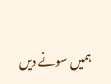ہمیں سونے دیں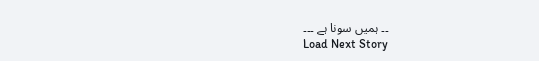۔۔ ہمیں سونا ہے ۔۔۔
Load Next Story